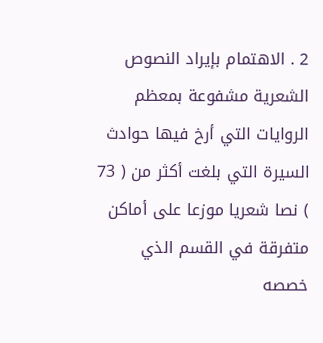2 . الاهتمام بإيراد النصوص الشعرية مشفوعة بمعظم الروايات التي أرخ فيها حوادث السيرة التي بلغت أكثر من ( 73 ) نصا شعريا موزعا على أماكن متفرقة في القسم الذي خصصه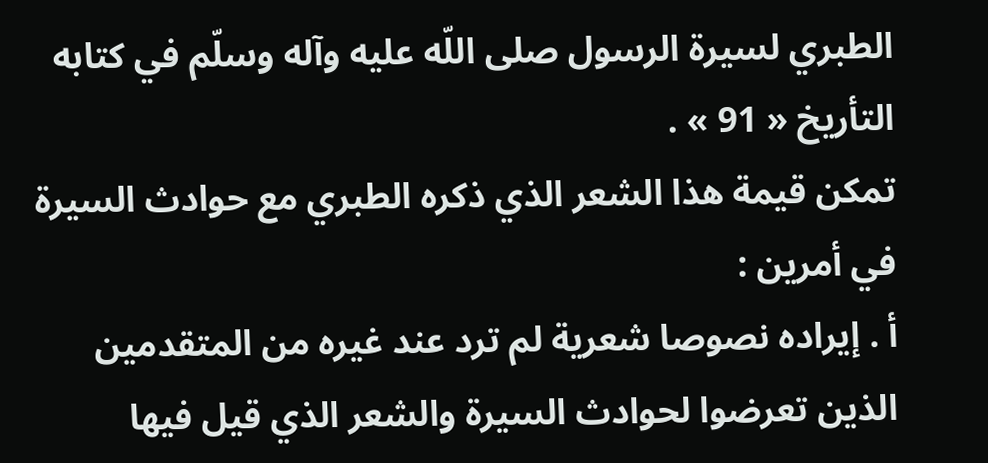الطبري لسيرة الرسول صلى اللّه عليه وآله وسلّم في كتابه التأريخ « 91 » .
تمكن قيمة هذا الشعر الذي ذكره الطبري مع حوادث السيرة في أمرين :
أ . إيراده نصوصا شعرية لم ترد عند غيره من المتقدمين الذين تعرضوا لحوادث السيرة والشعر الذي قيل فيها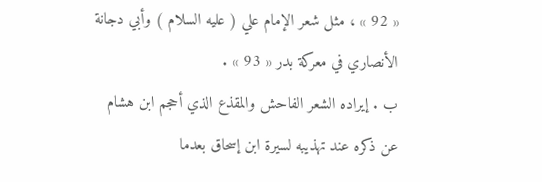« 92 » ، مثل شعر الإمام علي ( عليه السلام ) وأبي دجانة الأنصاري في معركة بدر « 93 » .
ب . إيراده الشعر الفاحش والمقذع الذي أحجم ابن هشام عن ذكره عند تهذيبه لسيرة ابن إسحاق بعدما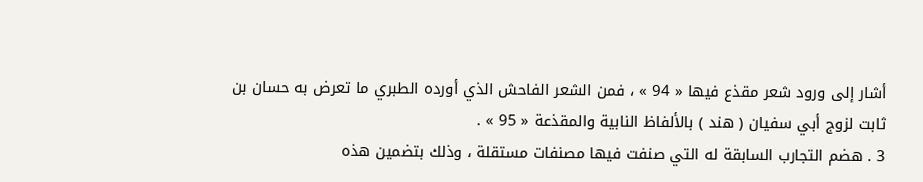أشار إلى ورود شعر مقذع فيها « 94 » ، فمن الشعر الفاحش الذي أورده الطبري ما تعرض به حسان بن ثابت لزوج أبي سفيان ( هند ) بالألفاظ النابية والمقذعة « 95 » .
3 . هضم التجارب السابقة له التي صنفت فيها مصنفات مستقلة ، وذلك بتضمين هذه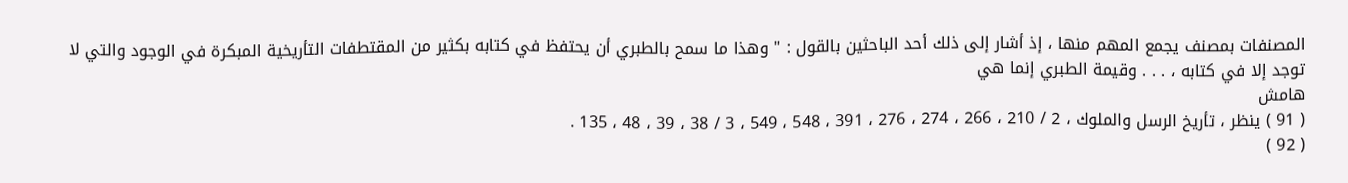المصنفات بمصنف يجمع المهم منها ، إذ أشار إلى ذلك أحد الباحثين بالقول : " وهذا ما سمح بالطبري أن يحتفظ في كتابه بكثير من المقتطفات التأريخية المبكرة في الوجود والتي لا توجد إلا في كتابه ، . . . وقيمة الطبري إنما هي
هامش
( 91 ) ينظر ، تأريخ الرسل والملوك ، 2 / 210 ، 266 ، 274 ، 276 ، 391 ، 548 ، 549 ، 3 / 38 ، 39 ، 48 ، 135 .
( 92 )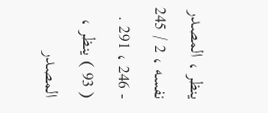ينظر ، المصدر نفسه ، 2 / 245 - 246 ، 291 .
( 93 ) ينظر ، المصدر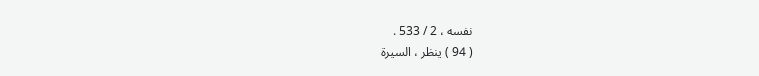نفسه ، 2 / 533 .
( 94 ) ينظر ، السيرة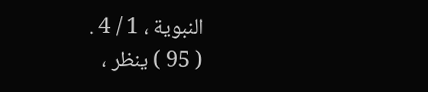النبوية ، 1 / 4 .
( 95 ) ينظر ،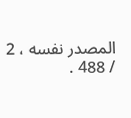المصدر نفسه ، 2 / 488 .